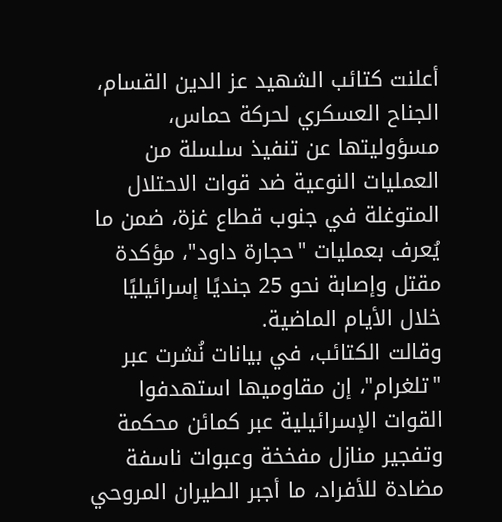أعلنت كتائب الشهيد عز الدين القسام، الجناح العسكري لحركة حماس، مسؤوليتها عن تنفيذ سلسلة من العمليات النوعية ضد قوات الاحتلال المتوغلة في جنوب قطاع غزة، ضمن ما يُعرف بعمليات "حجارة داود"، مؤكدة مقتل وإصابة نحو 25 جنديًا إسرائيليًا خلال الأيام الماضية.
وقالت الكتائب، في بيانات نُشرت عبر "تلغرام"، إن مقاوميها استهدفوا القوات الإسرائيلية عبر كمائن محكمة وتفجير منازل مفخخة وعبوات ناسفة مضادة للأفراد، ما أجبر الطيران المروحي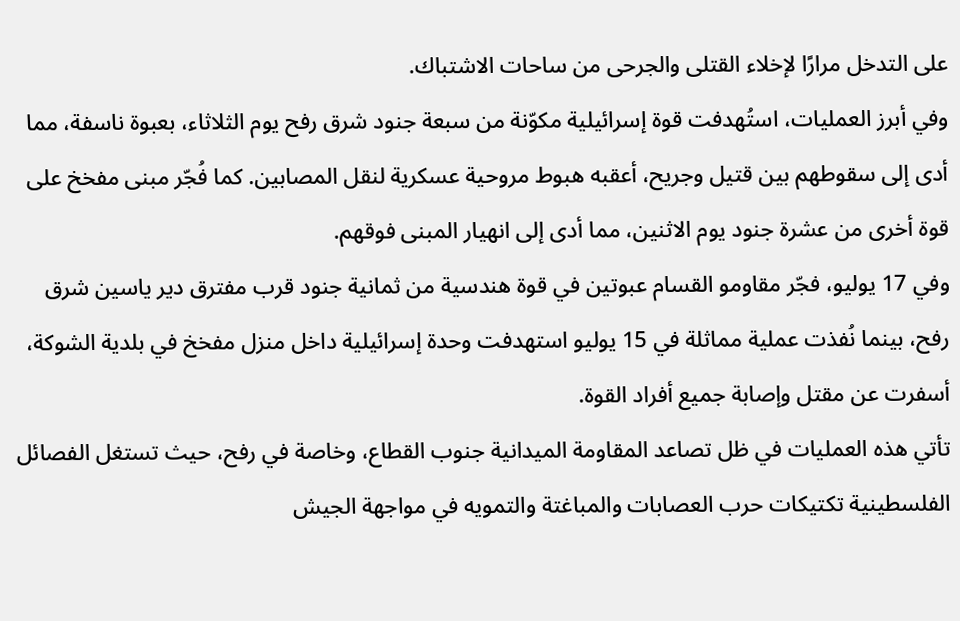على التدخل مرارًا لإخلاء القتلى والجرحى من ساحات الاشتباك.
وفي أبرز العمليات، استُهدفت قوة إسرائيلية مكوّنة من سبعة جنود شرق رفح يوم الثلاثاء، بعبوة ناسفة، مما أدى إلى سقوطهم بين قتيل وجريح، أعقبه هبوط مروحية عسكرية لنقل المصابين. كما فُجّر مبنى مفخخ على قوة أخرى من عشرة جنود يوم الاثنين، مما أدى إلى انهيار المبنى فوقهم.
وفي 17 يوليو، فجّر مقاومو القسام عبوتين في قوة هندسية من ثمانية جنود قرب مفترق دير ياسين شرق رفح، بينما نُفذت عملية مماثلة في 15 يوليو استهدفت وحدة إسرائيلية داخل منزل مفخخ في بلدية الشوكة، أسفرت عن مقتل وإصابة جميع أفراد القوة.
تأتي هذه العمليات في ظل تصاعد المقاومة الميدانية جنوب القطاع، وخاصة في رفح، حيث تستغل الفصائل الفلسطينية تكتيكات حرب العصابات والمباغتة والتمويه في مواجهة الجيش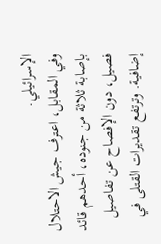الإسرائيلي.
وفي المقابل، اعترف جيش الاحتلال بإصابة ثلاثة من جنوده، أحدهم قائد فصيل، دون الإفصاح عن تفاصيل إضافية. وترتفع تقديرات القتلى في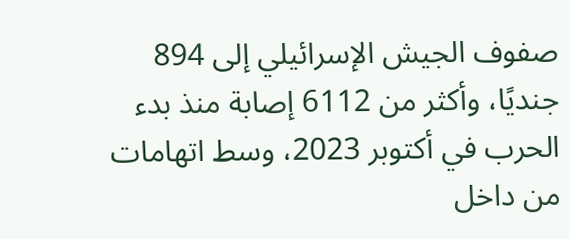صفوف الجيش الإسرائيلي إلى 894 جنديًا، وأكثر من 6112 إصابة منذ بدء الحرب في أكتوبر 2023، وسط اتهامات من داخل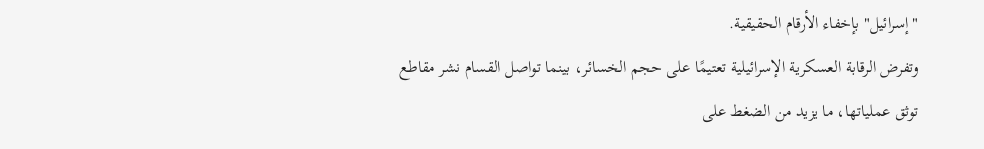"إسرائيل" بإخفاء الأرقام الحقيقية.
وتفرض الرقابة العسكرية الإسرائيلية تعتيمًا على حجم الخسائر، بينما تواصل القسام نشر مقاطع توثق عملياتها، ما يزيد من الضغط على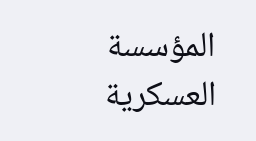المؤسسة العسكرية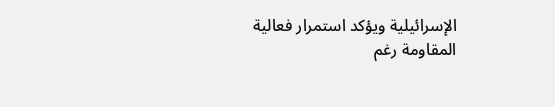الإسرائيلية ويؤكد استمرار فعالية المقاومة رغم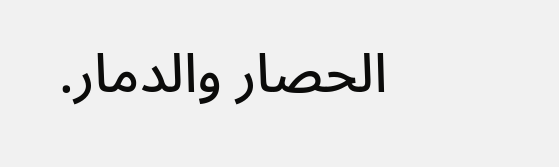الحصار والدمار.